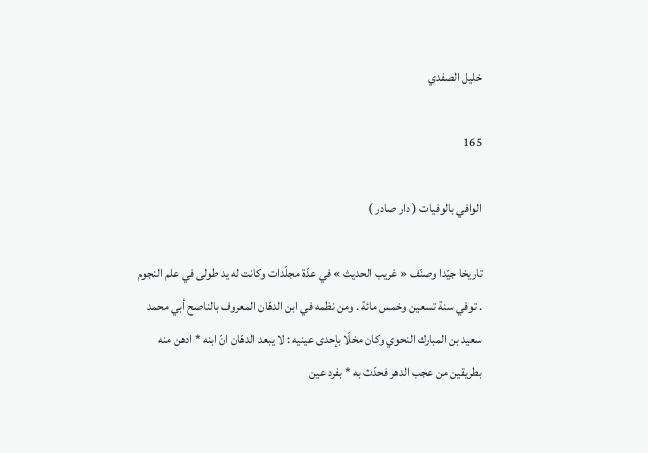خليل الصفدي

165

الوافي بالوفيات ( دار صادر )

تاريخا جيّدا وصنّف « غريب الحديث » في عدّة مجلّدات وكانت له يد طولى في علم النجوم . توفي سنة تسعين وخمس مائة . ومن نظمه في ابن الدهّان المعروف بالناصح أبي محمد سعيد بن المبارك النحوي وكان مخلّا بإحدى عينيه : لا يبعد الدهّان انّ ابنه * ادهن منه بطريقين من عجب الدهر فحدّث به * بفرد عين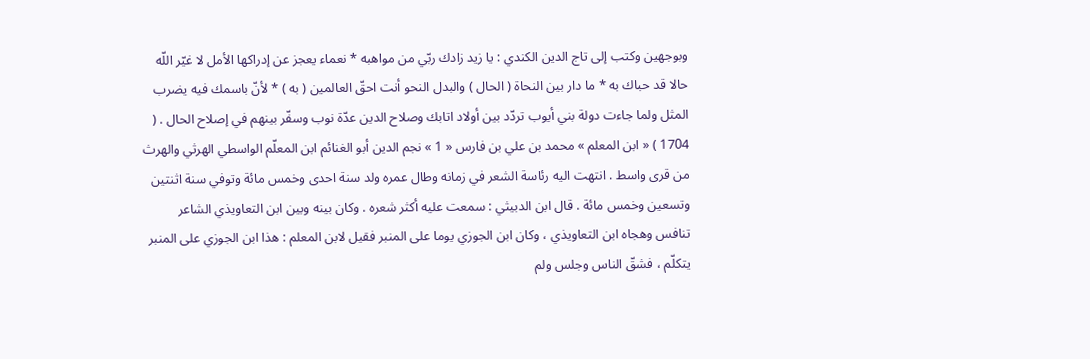وبوجهين وكتب إلى تاج الدين الكندي : يا زيد زادك ربّي من مواهبه * نعماء يعجز عن إدراكها الأمل لا غيّر اللّه حالا قد حباك به * ما دار بين النحاة ( الحال ) والبدل النحو أنت احقّ العالمين ( به ) * لأنّ باسمك فيه يضرب المثل ولما جاءت دولة بني أيوب تردّد بين أولاد اتابك وصلاح الدين عدّة نوب وسفّر بينهم في إصلاح الحال . ( 1704 ) « ابن المعلم » محمد بن علي بن فارس « 1 » نجم الدين أبو الغنائم ابن المعلّم الواسطي الهرثي والهرث من قرى واسط . انتهت اليه رئاسة الشعر في زمانه وطال عمره ولد سنة احدى وخمس مائة وتوفي سنة اثنتين وتسعين وخمس مائة . قال ابن الدبيثي : سمعت عليه أكثر شعره . وكان بينه وبين ابن التعاويذي الشاعر تنافس وهجاه ابن التعاويذي ، وكان ابن الجوزي يوما على المنبر فقيل لابن المعلم : هذا ابن الجوزي على المنبر يتكلّم ، فشقّ الناس وجلس ولم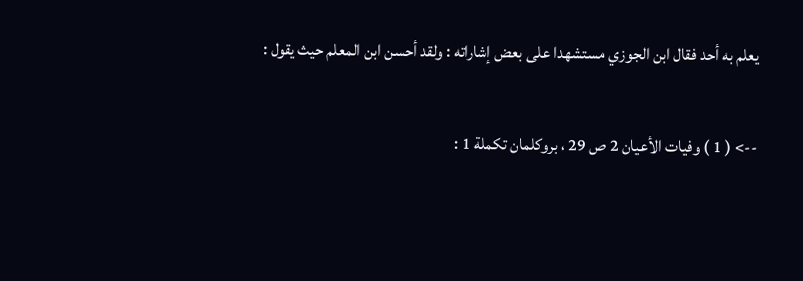يعلم به أحد فقال ابن الجوزي مستشهدا على بعض إشاراته : ولقد أحسن ابن المعلم حيث يقول :

--> ( 1 ) وفيات الأعيان 2 ص 29 ، بروكلمان تكملة 1 :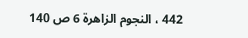442 ، النجوم الزاهرة 6 ص 140